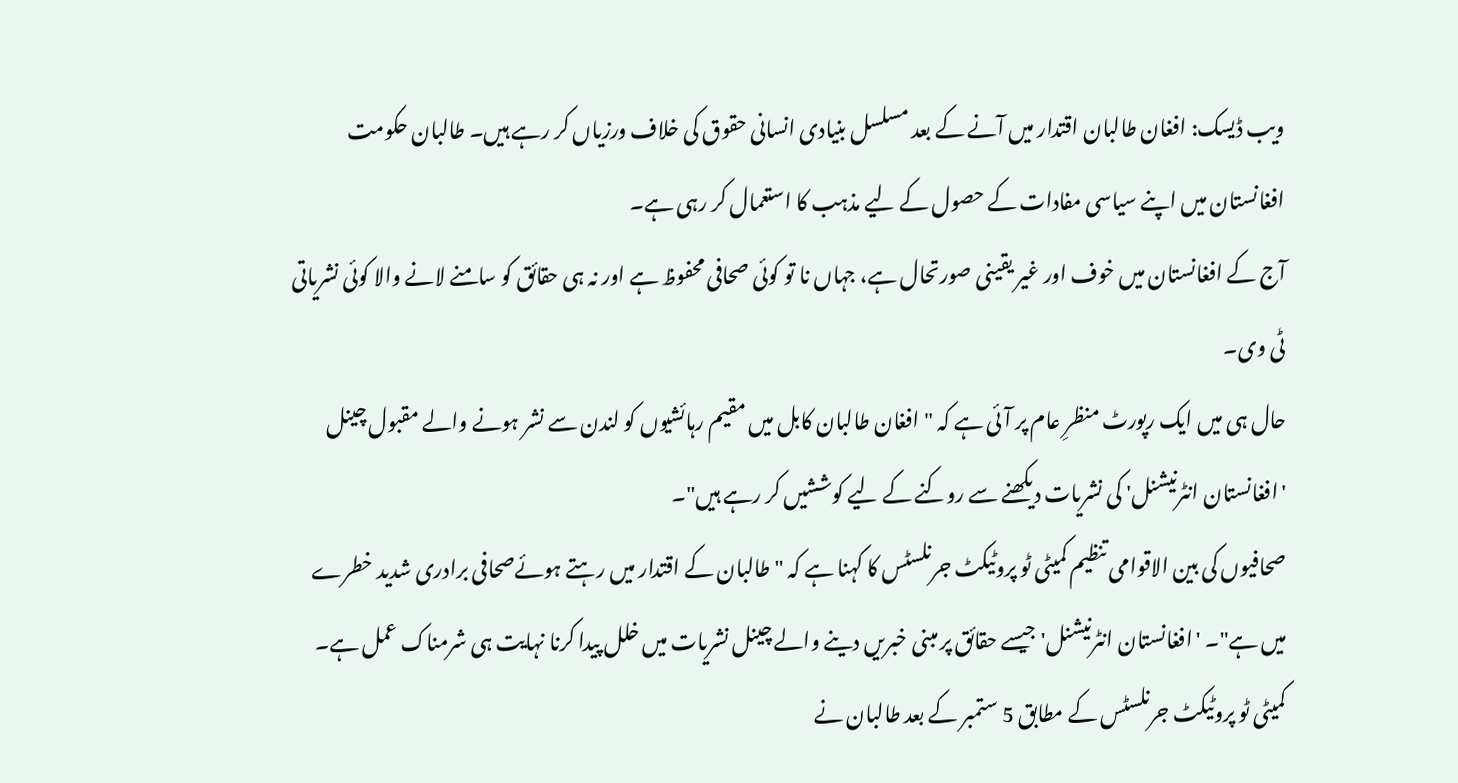ویب ڈیسک: افغان طالبان اقتدار میں آنے کے بعد مسلسل بنیادی انسانی حقوق کی خلاف ورزیاں کر رہے ہیں۔ طالبان حکومت افغانستان میں اپنے سیاسی مفادات کے حصول کے لیے مذہب کا استعمال کر رہی ہے۔
آج کے افغانستان میں خوف اور غیر یقینی صورتحال ہے، جہاں نا تو کوئی صحافی محفوظ ہے اور نہ ہی حقائق کو سامنے لانے والا کوئی نشریاتی ٹی وی۔
حال ہی میں ایک رپورٹ منظرِ عام پر آئی ہے کہ " افغان طالبان کابل میں مقیم رہائشیوں کو لندن سے نشر ہونے والے مقبول چینل 'افغانستان انٹرنیشنل' کی نشریات دیکھنے سے روکنے کے لیے کوششیں کر رہے ہیں"۔
صحافیوں کی بین الاقوامی تنظیم کمیٹی ٹو پروٹیکٹ جرنلسٹس کا کہنا ہے کہ "طالبان کے اقتدار میں رہتے ہوئےصحافی برادری شدید خطرے میں ہے"۔ 'افغانستان انٹرنیشنل' جیسے حقائق پر مبنی خبریں دینے والے چینل نشریات میں خلل پیدا کرنا نہایت ہی شرمناک عمل ہے۔
کمیٹی ٹو پروٹیکٹ جرنلسٹس کے مطابق 5 ستمبر کے بعد طالبان نے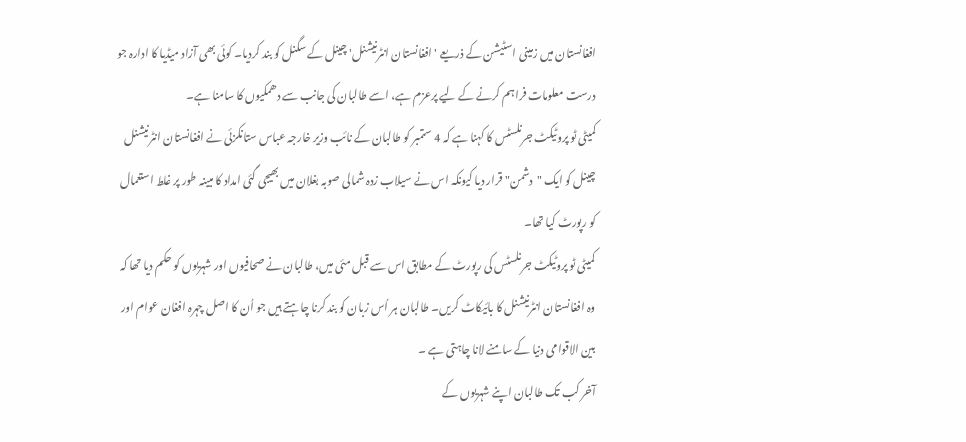افغانستان میں زمینی اسٹیشن کے ذریعے 'افغانستان انٹرنیشنل' چینل کے سگنل کو بند کردیا۔ کوئی بھی آزاد میڈیا کا ادارہ جو درست معلومات فراہم کرنے کے لیے پرعزم ہے، اسے طالبان کی جانب سے دھمکیوں کا سامنا ہے۔
کمیٹی ٹو پروٹیکٹ جرنلسٹس کا کہنا ہے کہ 4 ستمبر کو طالبان کے نائب وزیر خارجہ عباس ستانکزئی نے افغانستان انٹرنیشنل چینل کو ایک "دشمن" قرار دیا کیونکہ اس نے سیلاب زدہ شمالی صوبہ بغلان میں بھیجی گئی امداد کا مبینہ طور پر غلط استعمال کو رپورٹ کیا تھا۔
کمیٹی ٹو پروٹیکٹ جرنلسٹس کی رپورٹ کے مطابق اس سے قبل مئی میں، طالبان نے صحافیوں اور شہریوں کو حکم دیا تھا کہ وہ افغانستان انٹرنیشنل کا بائیکاٹ کریں۔ طالبان ہر اُس زبان کو بند کرنا چاہتے ہیں جو اُن کا اصل چہرہ افغان عوام اور بین الاقوامی دنیا کے سامنے لانا چاہتی ہے ۔
آخر کب تک طالبان اپنے شہریوں کے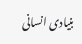بنیادی انسانی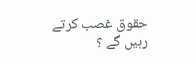حقوق غصب کرتے رہیں گے ؟